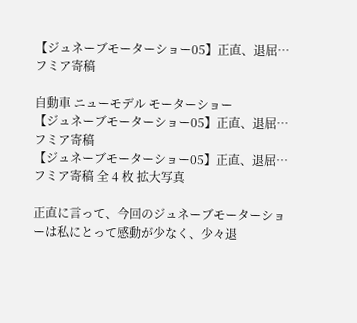【ジュネーブモーターショー05】正直、退屈…フミア寄稿

自動車 ニューモデル モーターショー
【ジュネーブモーターショー05】正直、退屈…フミア寄稿
【ジュネーブモーターショー05】正直、退屈…フミア寄稿 全 4 枚 拡大写真

正直に言って、今回のジュネーブモーターショーは私にとって感動が少なく、少々退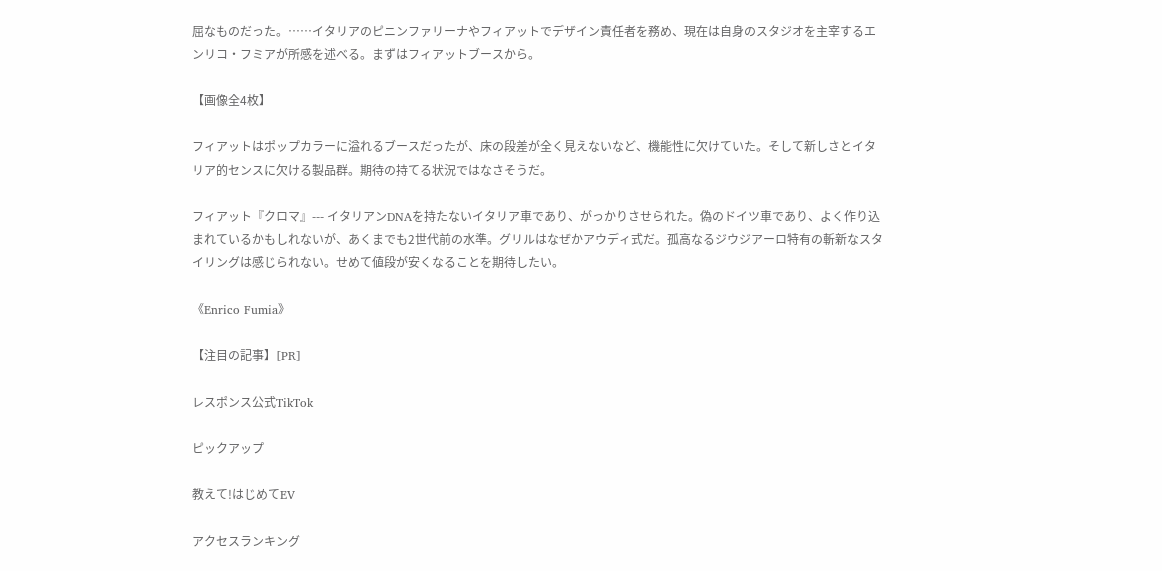屈なものだった。……イタリアのピニンファリーナやフィアットでデザイン責任者を務め、現在は自身のスタジオを主宰するエンリコ・フミアが所感を述べる。まずはフィアットブースから。

【画像全4枚】

フィアットはポップカラーに溢れるブースだったが、床の段差が全く見えないなど、機能性に欠けていた。そして新しさとイタリア的センスに欠ける製品群。期待の持てる状況ではなさそうだ。

フィアット『クロマ』--- イタリアンDNAを持たないイタリア車であり、がっかりさせられた。偽のドイツ車であり、よく作り込まれているかもしれないが、あくまでも2世代前の水準。グリルはなぜかアウディ式だ。孤高なるジウジアーロ特有の斬新なスタイリングは感じられない。せめて値段が安くなることを期待したい。

《Enrico Fumia》

【注目の記事】[PR]

レスポンス公式TikTok

ピックアップ

教えて!はじめてEV

アクセスランキング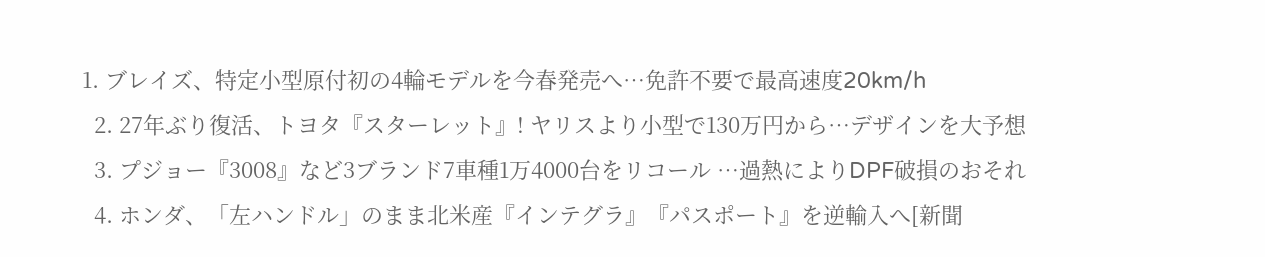1. ブレイズ、特定小型原付初の4輪モデルを今春発売へ…免許不要で最高速度20km/h
  2. 27年ぶり復活、トヨタ『スターレット』! ヤリスより小型で130万円から…デザインを大予想
  3. プジョー『3008』など3ブランド7車種1万4000台をリコール …過熱によりDPF破損のおそれ
  4. ホンダ、「左ハンドル」のまま北米産『インテグラ』『パスポート』を逆輸入へ[新聞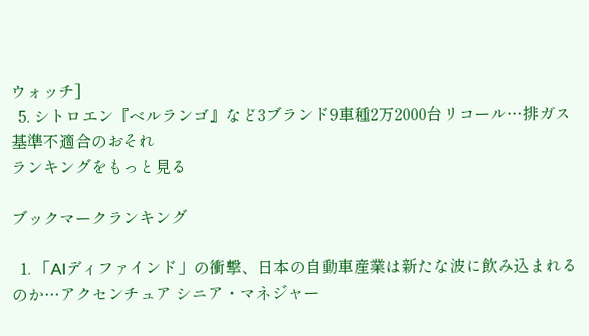ウォッチ]
  5. シトロエン『ベルランゴ』など3ブランド9車種2万2000台リコール…排ガス基準不適合のおそれ
ランキングをもっと見る

ブックマークランキング

  1. 「AIディファインド」の衝撃、日本の自動車産業は新たな波に飲み込まれるのか…アクセンチュア シニア・マネジャー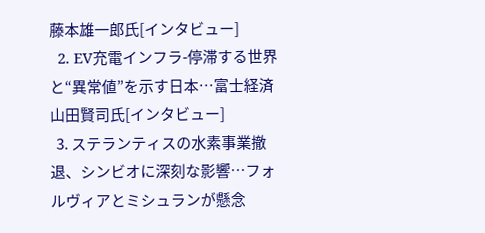藤本雄一郎氏[インタビュー]
  2. EV充電インフラ-停滞する世界と“異常値”を示す日本…富士経済 山田賢司氏[インタビュー]
  3. ステランティスの水素事業撤退、シンビオに深刻な影響…フォルヴィアとミシュランが懸念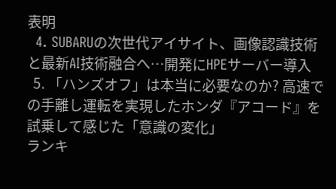表明
  4. SUBARUの次世代アイサイト、画像認識技術と最新AI技術融合へ…開発にHPEサーバー導入
  5. 「ハンズオフ」は本当に必要なのか? 高速での手離し運転を実現したホンダ『アコード』を試乗して感じた「意識の変化」
ランキ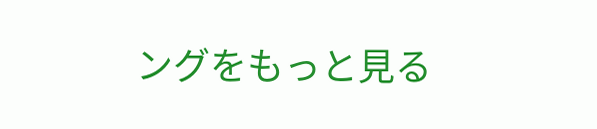ングをもっと見る